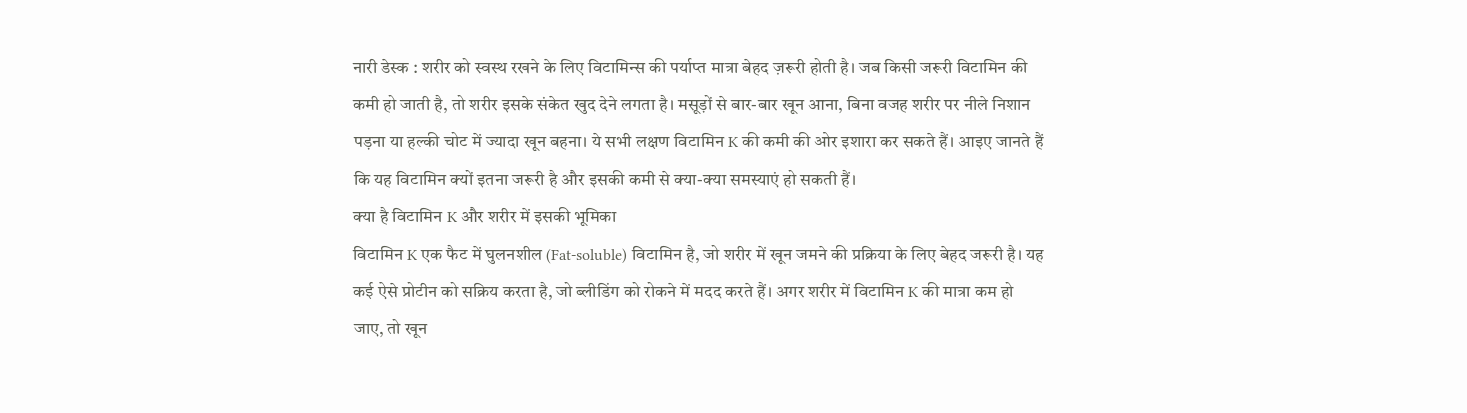नारी डेस्क : शरीर को स्वस्थ रखने के लिए विटामिन्स की पर्याप्त मात्रा बेहद ज़रूरी होती है। जब किसी जरूरी विटामिन की कमी हो जाती है, तो शरीर इसके संकेत खुद देने लगता है। मसूड़ों से बार-बार खून आना, बिना वजह शरीर पर नीले निशान पड़ना या हल्की चोट में ज्यादा खून बहना। ये सभी लक्षण विटामिन K की कमी की ओर इशारा कर सकते हैं। आइए जानते हैं कि यह विटामिन क्यों इतना जरूरी है और इसकी कमी से क्या-क्या समस्याएं हो सकती हैं।
क्या है विटामिन K और शरीर में इसकी भूमिका
विटामिन K एक फैट में घुलनशील (Fat-soluble) विटामिन है, जो शरीर में खून जमने की प्रक्रिया के लिए बेहद जरूरी है। यह कई ऐसे प्रोटीन को सक्रिय करता है, जो ब्लीडिंग को रोकने में मदद करते हैं। अगर शरीर में विटामिन K की मात्रा कम हो जाए, तो खून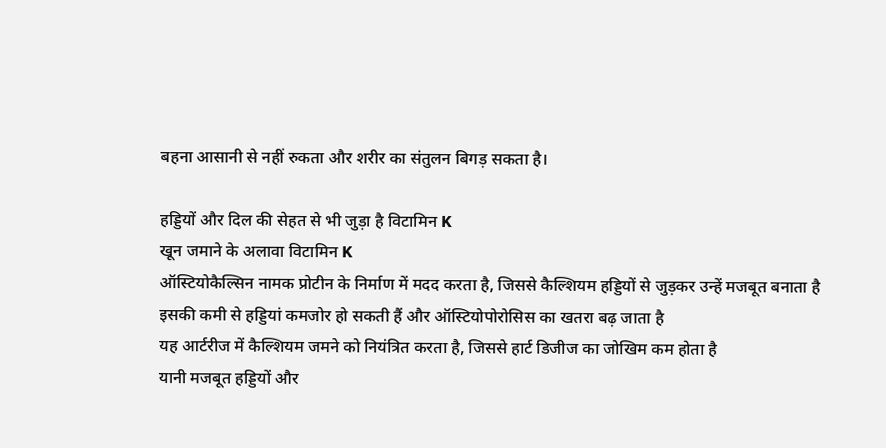बहना आसानी से नहीं रुकता और शरीर का संतुलन बिगड़ सकता है।

हड्डियों और दिल की सेहत से भी जुड़ा है विटामिन K
खून जमाने के अलावा विटामिन K
ऑस्टियोकैल्सिन नामक प्रोटीन के निर्माण में मदद करता है, जिससे कैल्शियम हड्डियों से जुड़कर उन्हें मजबूत बनाता है
इसकी कमी से हड्डियां कमजोर हो सकती हैं और ऑस्टियोपोरोसिस का खतरा बढ़ जाता है
यह आर्टरीज में कैल्शियम जमने को नियंत्रित करता है, जिससे हार्ट डिजीज का जोखिम कम होता है
यानी मजबूत हड्डियों और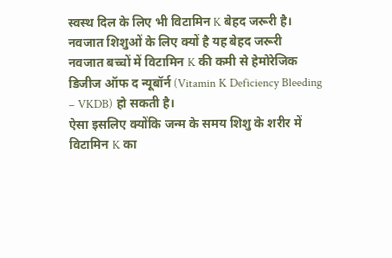स्वस्थ दिल के लिए भी विटामिन K बेहद जरूरी है।
नवजात शिशुओं के लिए क्यों है यह बेहद जरूरी
नवजात बच्चों में विटामिन K की कमी से हेमोरेजिक डिजीज ऑफ द न्यूबॉर्न (Vitamin K Deficiency Bleeding – VKDB) हो सकती है।
ऐसा इसलिए क्योंकि जन्म के समय शिशु के शरीर में विटामिन K का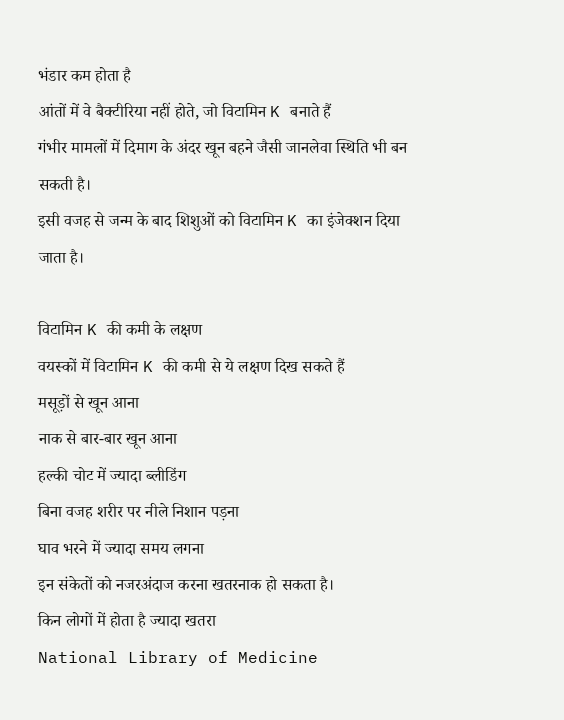भंडार कम होता है
आंतों में वे बैक्टीरिया नहीं होते, जो विटामिन K बनाते हैं
गंभीर मामलों में दिमाग के अंदर खून बहने जैसी जानलेवा स्थिति भी बन सकती है।
इसी वजह से जन्म के बाद शिशुओं को विटामिन K का इंजेक्शन दिया जाता है।

विटामिन K की कमी के लक्षण
वयस्कों में विटामिन K की कमी से ये लक्षण दिख सकते हैं
मसूड़ों से खून आना
नाक से बार-बार खून आना
हल्की चोट में ज्यादा ब्लीडिंग
बिना वजह शरीर पर नीले निशान पड़ना
घाव भरने में ज्यादा समय लगना
इन संकेतों को नजरअंदाज करना खतरनाक हो सकता है।
किन लोगों में होता है ज्यादा खतरा
National Library of Medicine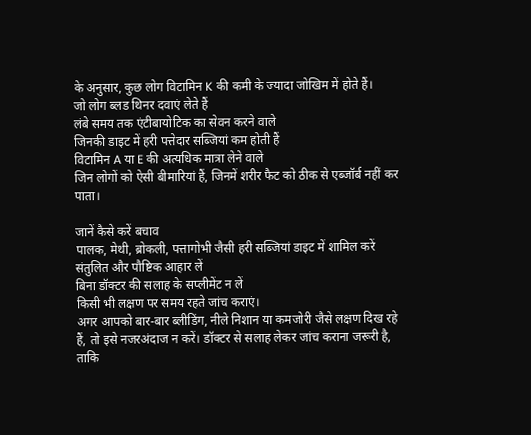के अनुसार, कुछ लोग विटामिन K की कमी के ज्यादा जोखिम में होते हैं।
जो लोग ब्लड थिनर दवाएं लेते हैं
लंबे समय तक एंटीबायोटिक का सेवन करने वाले
जिनकी डाइट में हरी पत्तेदार सब्जियां कम होती हैं
विटामिन A या E की अत्यधिक मात्रा लेने वाले
जिन लोगों को ऐसी बीमारियां हैं, जिनमें शरीर फैट को ठीक से एब्जॉर्ब नहीं कर पाता।

जानें कैसे करें बचाव
पालक, मेथी, ब्रोकली, पत्तागोभी जैसी हरी सब्जियां डाइट में शामिल करें
संतुलित और पौष्टिक आहार लें
बिना डॉक्टर की सलाह के सप्लीमेंट न लें
किसी भी लक्षण पर समय रहते जांच कराएं।
अगर आपको बार-बार ब्लीडिंग, नीले निशान या कमजोरी जैसे लक्षण दिख रहे हैं, तो इसे नजरअंदाज न करें। डॉक्टर से सलाह लेकर जांच कराना जरूरी है, ताकि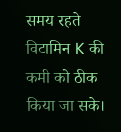समय रहते विटामिन K की कमी को ठीक किया जा सके।